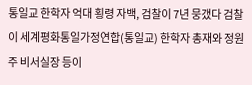통일교 한학자 억대 횡령 자백, 검찰이 7년 뭉갰다 검찰이 세계평화통일가정연합(통일교) 한학자 총재와 정원주 비서실장 등이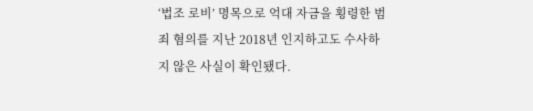‘법조 로비’ 명목으로 억대 자금을 횡령한 범죄 혐의를 지난 2018년 인지하고도 수사하지 않은 사실이 확인됐다.